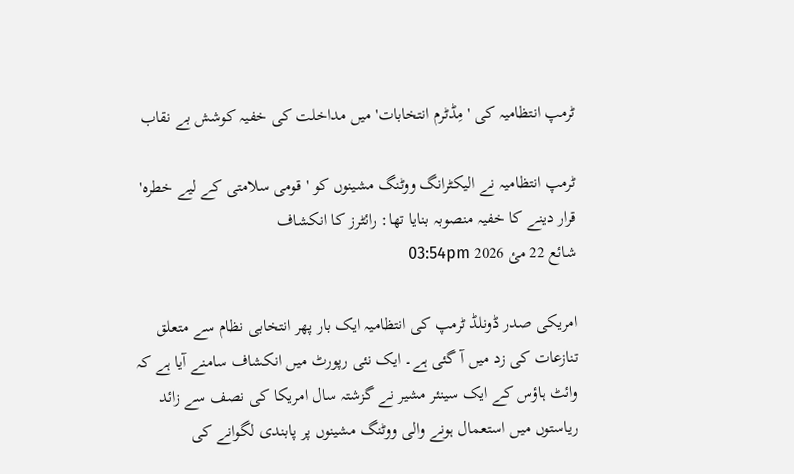ٹرمپ انتظامیہ کی 'مِڈٹرم انتخابات' میں مداخلت کی خفیہ کوشش بے نقاب

ٹرمپ انتظامیہ نے الیکٹرانگ ووٹنگ مشینوں کو 'قومی سلامتی کے لیے خطرہ' قرار دینے کا خفیہ منصوبہ بنایا تھا: رائٹرز کا انکشاف
شائع 22 مئ 2026 03:54pm

امریکی صدر ڈونلڈ ٹرمپ کی انتظامیہ ایک بار پھر انتخابی نظام سے متعلق تنازعات کی زد میں آ گئی ہے۔ ایک نئی رپورٹ میں انکشاف سامنے آیا ہے کہ وائٹ ہاؤس کے ایک سینئر مشیر نے گزشتہ سال امریکا کی نصف سے زائد ریاستوں میں استعمال ہونے والی ووٹنگ مشینوں پر پابندی لگوانے کی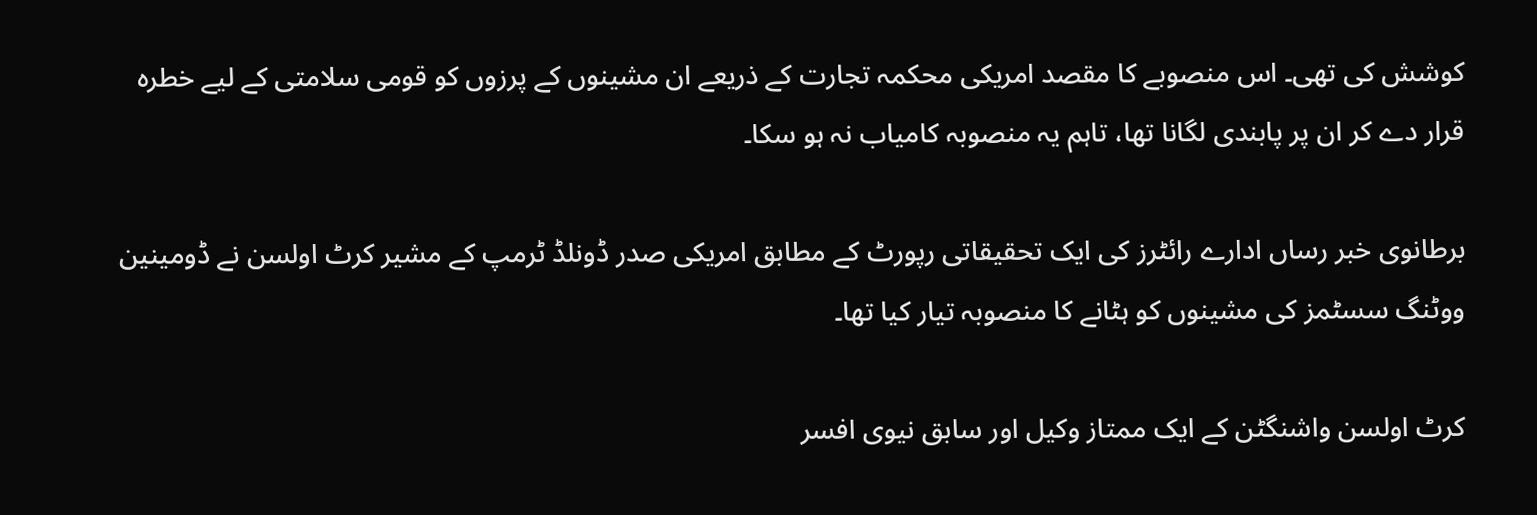کوشش کی تھی۔ اس منصوبے کا مقصد امریکی محکمہ تجارت کے ذریعے ان مشینوں کے پرزوں کو قومی سلامتی کے لیے خطرہ قرار دے کر ان پر پابندی لگانا تھا، تاہم یہ منصوبہ کامیاب نہ ہو سکا۔

برطانوی خبر رساں ادارے رائٹرز کی ایک تحقیقاتی رپورٹ کے مطابق امریکی صدر ڈونلڈ ٹرمپ کے مشیر کرٹ اولسن نے ڈومینین ووٹنگ سسٹمز کی مشینوں کو ہٹانے کا منصوبہ تیار کیا تھا۔

کرٹ اولسن واشنگٹن کے ایک ممتاز وکیل اور سابق نیوی افسر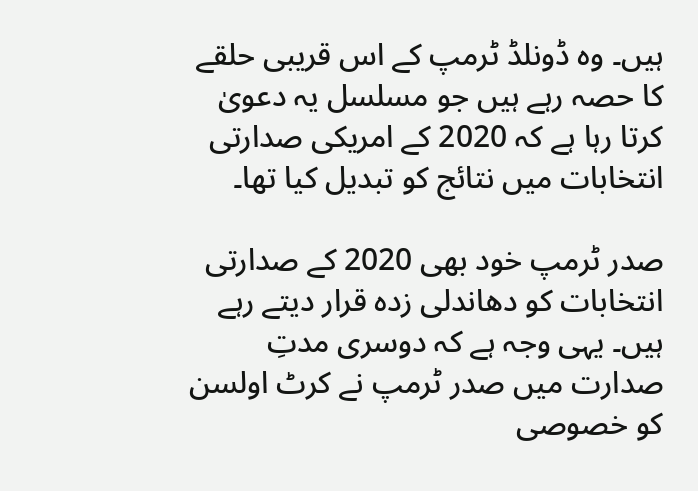ہیں۔ وہ ڈونلڈ ٹرمپ کے اس قریبی حلقے کا حصہ رہے ہیں جو مسلسل یہ دعویٰ کرتا رہا ہے کہ 2020 کے امریکی صدارتی انتخابات میں نتائج کو تبدیل کیا تھا۔

صدر ٹرمپ خود بھی 2020 کے صدارتی انتخابات کو دھاندلی زدہ قرار دیتے رہے ہیں۔ یہی وجہ ہے کہ دوسری مدتِ صدارت میں صدر ٹرمپ نے کرٹ اولسن کو خصوصی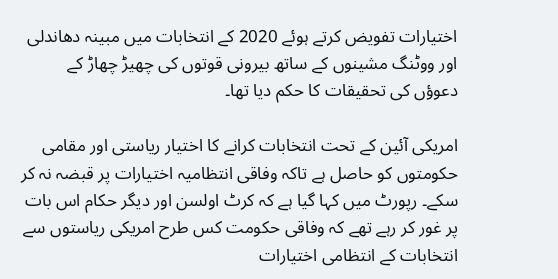اختیارات تفویض کرتے ہوئے 2020 کے انتخابات میں مبینہ دھاندلی اور ووٹنگ مشینوں کے ساتھ بیرونی قوتوں کی چھیڑ چھاڑ کے دعوؤں کی تحقیقات کا حکم دیا تھا۔

امریکی آئین کے تحت انتخابات کرانے کا اختیار ریاستی اور مقامی حکومتوں کو حاصل ہے تاکہ وفاقی انتظامیہ اختیارات پر قبضہ نہ کر سکے۔ رپورٹ میں کہا گیا ہے کہ کرٹ اولسن اور دیگر حکام اس بات پر غور کر رہے تھے کہ وفاقی حکومت کس طرح امریکی ریاستوں سے انتخابات کے انتظامی اختیارات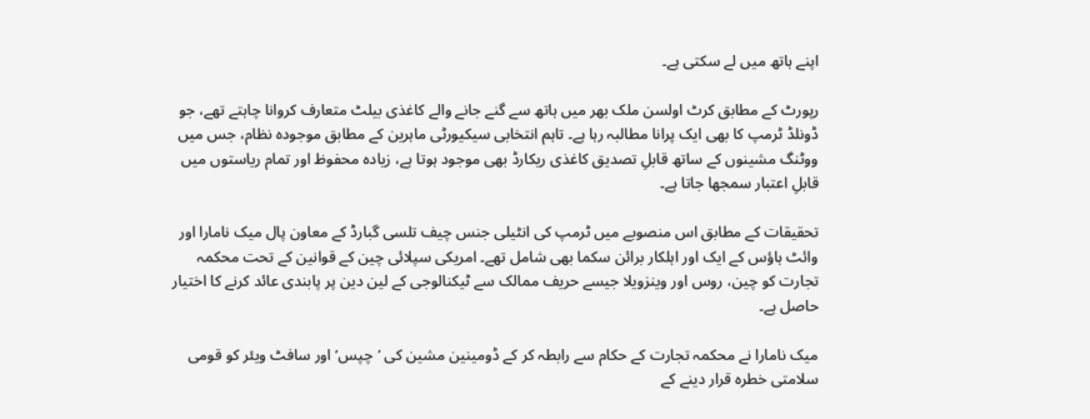اپنے ہاتھ میں لے سکتی ہے۔

رپورٹ کے مطابق کرٹ اولسن ملک بھر میں ہاتھ سے گنے جانے والے کاغذی بیلٹ متعارف کروانا چاہتے تھے، جو ڈونلڈ ٹرمپ کا بھی ایک پرانا مطالبہ رہا ہے۔ تاہم انتخابی سیکیورٹی ماہرین کے مطابق موجودہ نظام، جس میں ووٹنگ مشینوں کے ساتھ قابلِ تصدیق کاغذی ریکارڈ بھی موجود ہوتا ہے، زیادہ محفوظ اور تمام ریاستوں میں قابلِ اعتبار سمجھا جاتا ہے۔

تحقیقات کے مطابق اس منصوبے میں ٹرمپ کی انٹیلی جنس چیف تلسی گبارڈ کے معاون پال میک نامارا اور وائٹ ہاؤس کے ایک اور اہلکار برائن سکما بھی شامل تھے۔ امریکی سپلائی چین کے قوانین کے تحت محکمہ تجارت کو چین، روس اور وینزویلا جیسے حریف ممالک سے ٹیکنالوجی کے لین دین پر پابندی عائد کرنے کا اختیار حاصل ہے۔

میک نامارا نے محکمہ تجارت کے حکام سے رابطہ کر کے ڈومینین مشین کی ’چپس‘ اور سافٹ ویئر کو قومی سلامتی خطرہ قرار دینے کے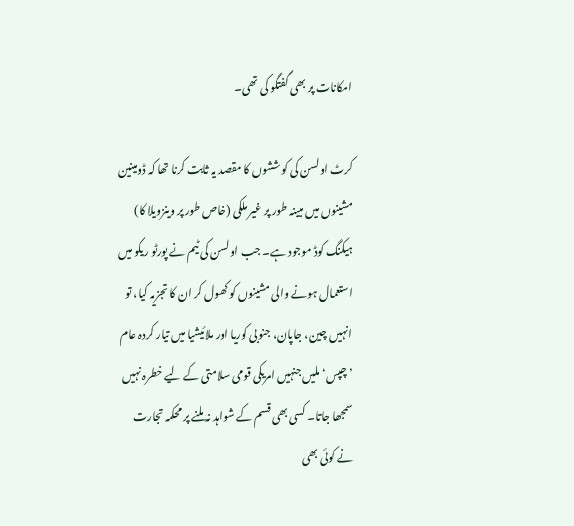امکانات پر بھی گفتگو کی تھی۔

کرٹ اولسن کی کوششوں کا مقصد یہ ثابت کرنا تھا کہ ڈومینین مشینوں میں مبینہ طور پر غیر ملکی (خاص طور پر وینزویلا کا) ہیکنگ کوڈ موجود ہے۔ جب اولسن کی ٹیم نے پورٹو ریکو میں استعمال ہونے والی مشینوں کو کھول کر ان کا تجزیہ کیا، تو انہیں چین، جاپان، جنوبی کوریا اور ملائیشیا میں تیار کردہ عام ’چپس‘ ملیں جنہیں امریکی قومی سلامتی کے لیے خطرہ نہیں سمجھا جاتا۔ کسی بھی قسم کے شواہد نہ ملنے پر محکمہ تجارت نے کوئی بھی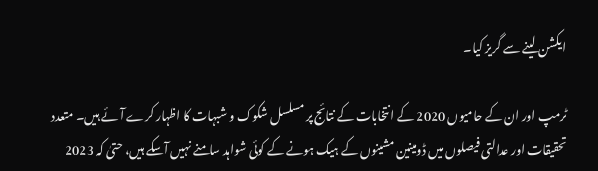ایکشن لینے سے گریز کیا۔

ٹرمپ اور ان کے حامیوں 2020 کے انتخابات کے نتائج پر مسلسل شکوک و شبہات کا اظہار کرے آئے ہیں۔ متعدد تحقیقات اور عدالتی فیصلوں میں ڈومینین مشینوں کے ہیک ہونے کے کوئی شواہد سامنے نہیں آسکے ہیں، حتیٰ کہ 2023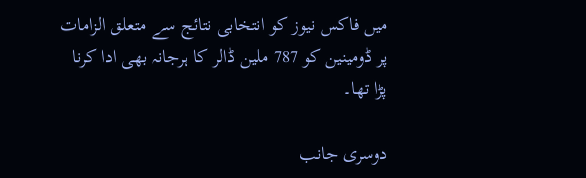میں فاکس نیوز کو انتخابی نتائج سے متعلق الزامات پر ڈومینین کو 787 ملین ڈالر کا ہرجانہ بھی ادا کرنا پڑا تھا۔

دوسری جانب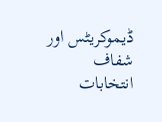ڈیموکریٹس اور شفاف انتخابات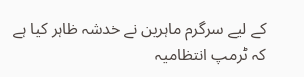کے لیے سرگرم ماہرین نے خدشہ ظاہر کیا ہے کہ ٹرمپ انتظامیہ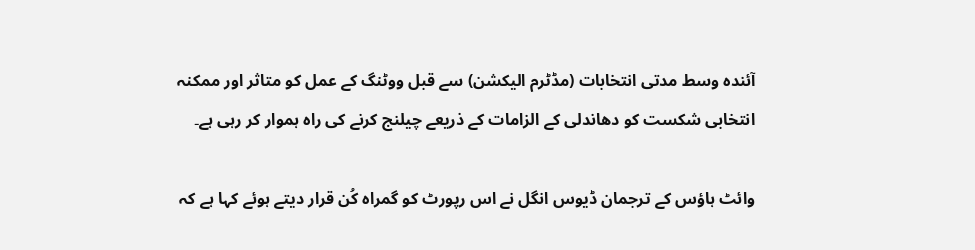آئندہ وسط مدتی انتخابات (مڈٹرم الیکشن) سے قبل ووٹنگ کے عمل کو متاثر اور ممکنہ انتخابی شکست کو دھاندلی کے الزامات کے ذریعے چیلنج کرنے کی راہ ہموار کر رہی ہے۔

وائٹ ہاؤس کے ترجمان ڈیوس انگل نے اس رپورٹ کو گمراہ کُن قرار دیتے ہوئے کہا ہے کہ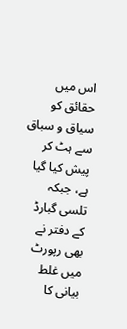اس میں حقائق کو سیاق و سباق سے ہٹ کر پیش کیا گیا ہے، جبکہ تلسی گبارڈ کے دفتر نے بھی رپورٹ میں غلط بیانی کا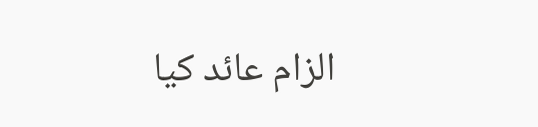الزام عائد کیا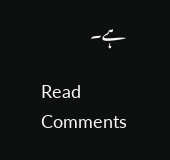ہے۔

Read Comments